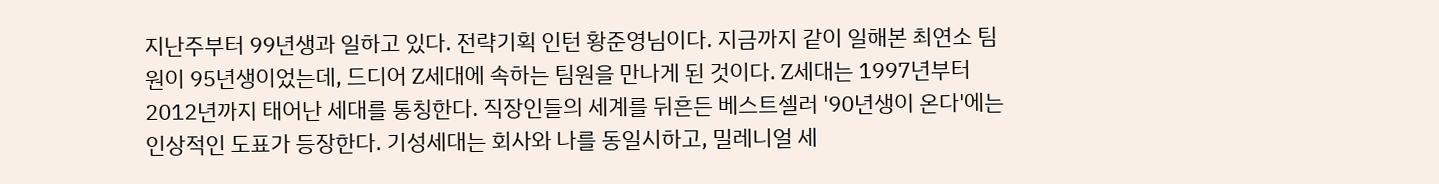지난주부터 99년생과 일하고 있다. 전략기획 인턴 황준영님이다. 지금까지 같이 일해본 최연소 팀원이 95년생이었는데, 드디어 Z세대에 속하는 팀원을 만나게 된 것이다. Z세대는 1997년부터 2012년까지 태어난 세대를 통칭한다. 직장인들의 세계를 뒤흔든 베스트셀러 '90년생이 온다'에는 인상적인 도표가 등장한다. 기성세대는 회사와 나를 동일시하고, 밀레니얼 세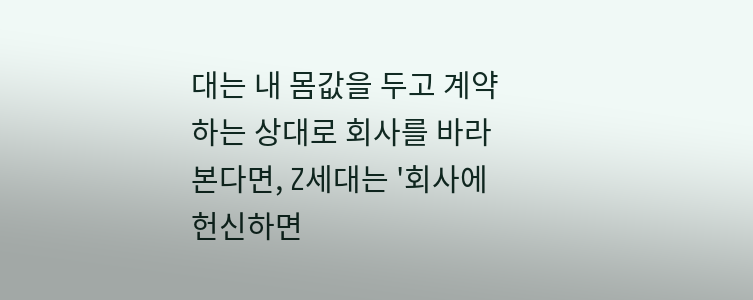대는 내 몸값을 두고 계약하는 상대로 회사를 바라본다면, Z세대는 '회사에 헌신하면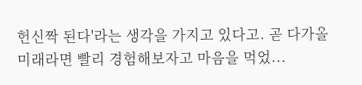헌신짝 된다'라는 생각을 가지고 있다고. 곧 다가올 미래라면 빨리 경험해보자고 마음을 먹었...